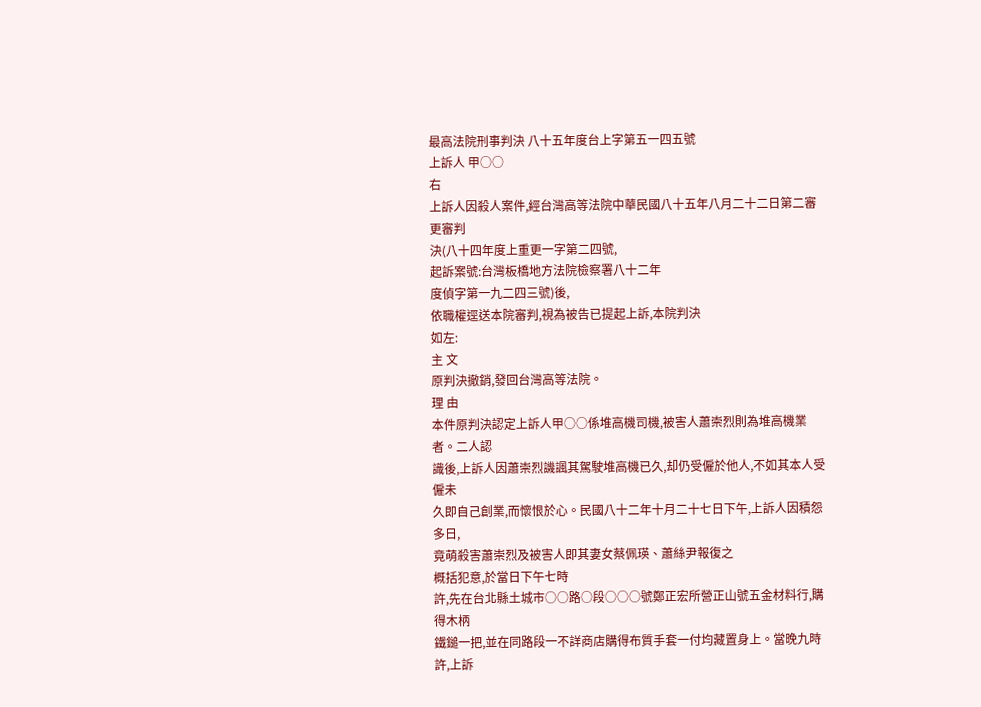最高法院刑事判決 八十五年度台上字第五一四五號
上訴人 甲○○
右
上訴人因殺人案件,經台灣高等法院中華民國八十五年八月二十二日第二審更審判
決(八十四年度上重更一字第二四號,
起訴案號:台灣板橋地方法院檢察署八十二年
度偵字第一九二四三號)後,
依職權逕送本院審判,視為被告已提起上訴,本院判決
如左:
主 文
原判決撤銷,發回台灣高等法院。
理 由
本件原判決認定上訴人甲○○係堆高機司機,被害人蕭崇烈則為堆高機業者。二人認
識後,上訴人因蕭崇烈譏諷其駕駛堆高機已久,却仍受僱於他人,不如其本人受僱未
久即自己創業,而懷恨於心。民國八十二年十月二十七日下午,上訴人因積怨多日,
竟萌殺害蕭崇烈及被害人即其妻女蔡佩瑛、蕭絲尹報復之
概括犯意,於當日下午七時
許,先在台北縣土城市○○路○段○○○號鄭正宏所營正山號五金材料行,購得木柄
鐵鎚一把,並在同路段一不詳商店購得布質手套一付均藏置身上。當晚九時許,上訴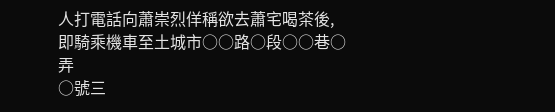人打電話向蕭崇烈佯稱欲去蕭宅喝茶後,即騎乘機車至土城市○○路○段○○巷○弄
○號三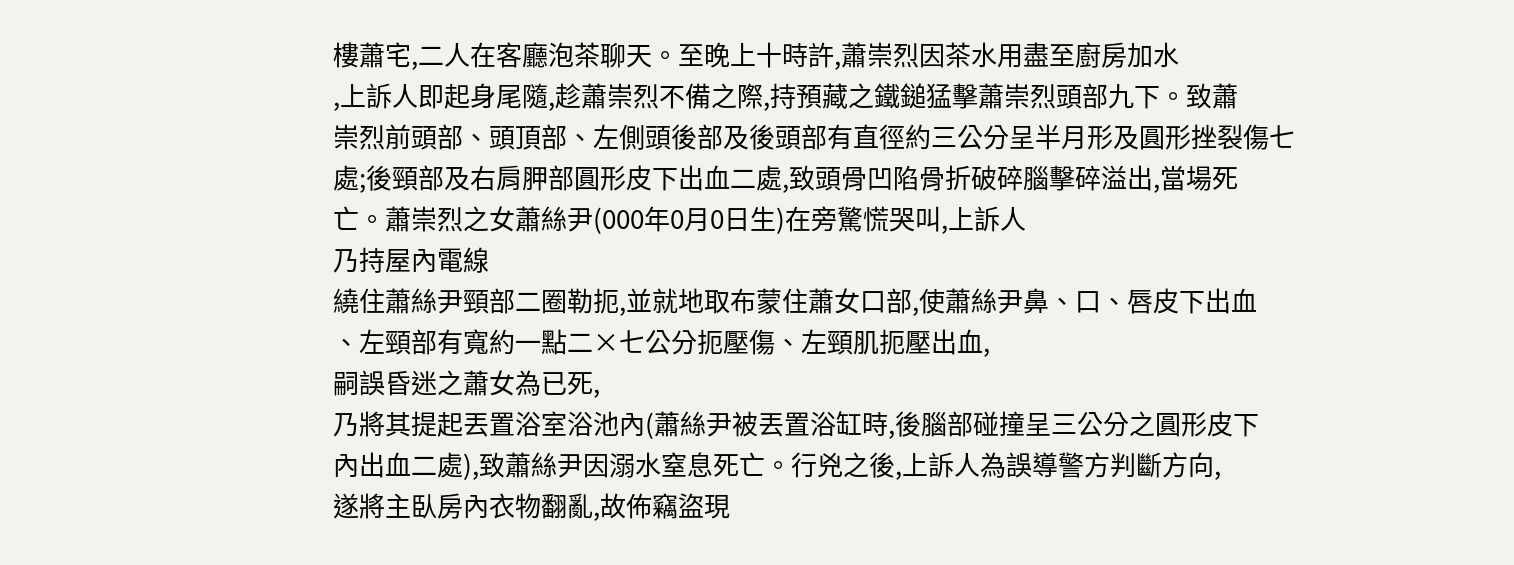樓蕭宅,二人在客廳泡茶聊天。至晚上十時許,蕭崇烈因茶水用盡至廚房加水
,上訴人即起身尾隨,趁蕭崇烈不備之際,持預藏之鐵鎚猛擊蕭崇烈頭部九下。致蕭
崇烈前頭部、頭頂部、左側頭後部及後頭部有直徑約三公分呈半月形及圓形挫裂傷七
處;後頸部及右肩胛部圓形皮下出血二處,致頭骨凹陷骨折破碎腦擊碎溢出,當場死
亡。蕭崇烈之女蕭絲尹(000年0月0日生)在旁驚慌哭叫,上訴人
乃持屋內電線
繞住蕭絲尹頸部二圈勒扼,並就地取布蒙住蕭女口部,使蕭絲尹鼻、口、唇皮下出血
、左頸部有寬約一點二×七公分扼壓傷、左頸肌扼壓出血,
嗣誤昏迷之蕭女為已死,
乃將其提起丟置浴室浴池內(蕭絲尹被丟置浴缸時,後腦部碰撞呈三公分之圓形皮下
內出血二處),致蕭絲尹因溺水窒息死亡。行兇之後,上訴人為誤導警方判斷方向,
遂將主臥房內衣物翻亂,故佈竊盜現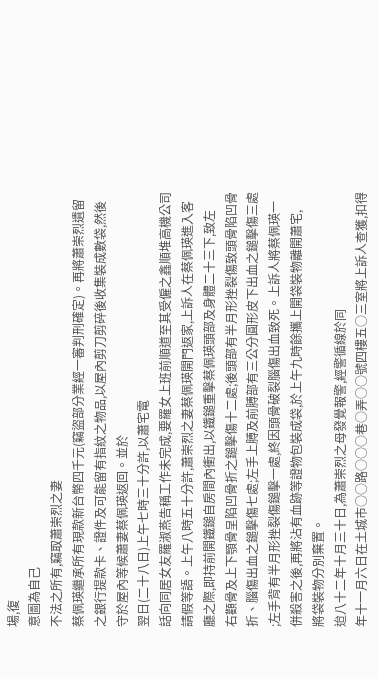場,復
意圖為自己
不法之所有,竊取蕭崇烈之妻
蔡佩瑛繼承所有現款新台幣四千元(竊盜部分業經一審判刑確定)。再將蕭崇烈遺留
之銀行提款卡、證件及可能留有指紋之物品,以屋內剪刀剪碎後收集裝成數袋,然後
守於屋內等候蕭妻蔡佩瑛返回。並於
翌日(二十八日)上午七時三十分許,以蕭宅電
話向同居女友羅淑燕告稱工作未完成,要羅女上班前順道至其受僱之鑫順堆高機公司
請假等語。上午八時五十分許,蕭崇烈之妻蔡佩瑛開門返家,上訴人在蔡佩瑛進入客
廳之際,即持前開鐵鎚自房間內衝出,以鐵鎚重擊蔡佩瑛頭部及身體二十三下,致左
右顴骨及上下顎骨呈陷凹骨折之鎚擊傷十二處;後頭部有半月形挫裂傷致頭骨陷凹骨
折、腦傷出血之鎚擊傷七處;左手上膊及前膊部有三公分圓形皮下出血之鎚擊傷三處
;左手背有半月形挫裂傷鎚擊一處,終因頭骨破裂腦傷出血致死。上訴人將蔡佩瑛一
併殺害之後,再將沾有血跡等證物包裝成袋,於上午九時餘攜上開袋裝物離開蕭宅,
將袋裝物分別棄置。
迨八十二年十月三十日,為蕭崇烈之母發覺報警,經警循線於同
年十一月六日在土城市○○路○○○巷○弄○○號四樓五○三室將上訴人查獲,扣得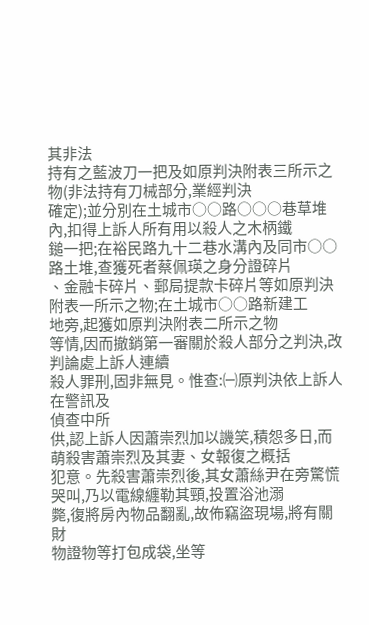其非法
持有之藍波刀一把及如原判決附表三所示之物(非法持有刀械部分,業經判決
確定);並分別在土城市○○路○○○巷草堆內,扣得上訴人所有用以殺人之木柄鐵
鎚一把;在裕民路九十二巷水溝內及同市○○路土堆,查獲死者蔡佩瑛之身分證碎片
、金融卡碎片、郵局提款卡碎片等如原判決附表一所示之物;在土城市○○路新建工
地旁,起獲如原判決附表二所示之物
等情,因而撤銷第一審關於殺人部分之判決,改
判論處上訴人連續
殺人罪刑,固非無見。惟查:㈠原判決依上訴人在警訊及
偵查中所
供,認上訴人因蕭崇烈加以譏笑,積怨多日,而萌殺害蕭崇烈及其妻、女報復之概括
犯意。先殺害蕭崇烈後,其女蕭絲尹在旁驚慌哭叫,乃以電線纏勒其頸,投置浴池溺
斃,復將房內物品翻亂,故佈竊盜現場,將有關財
物證物等打包成袋,坐等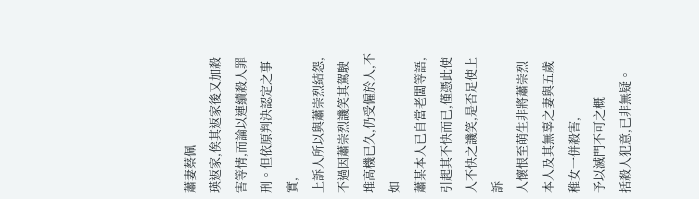蕭妻蔡佩
瑛返家,俟其返家後又加殺害等情,而論以連續殺人罪刑。但依原判決認定之事實,
上訴人所以與蕭崇烈結怨,不過因蕭崇烈譏笑其駕駛堆高機已久,仍受僱於人,不如
蕭某本人已自當老闆等語,引起其不快而已,僅憑此使人不快之譏笑,是否足使上訴
人懷恨至萌生非將蕭崇烈本人及其無辜之妻與五歲稚女一併殺害,
予以滅門不可之概
括殺人犯意,已非無疑。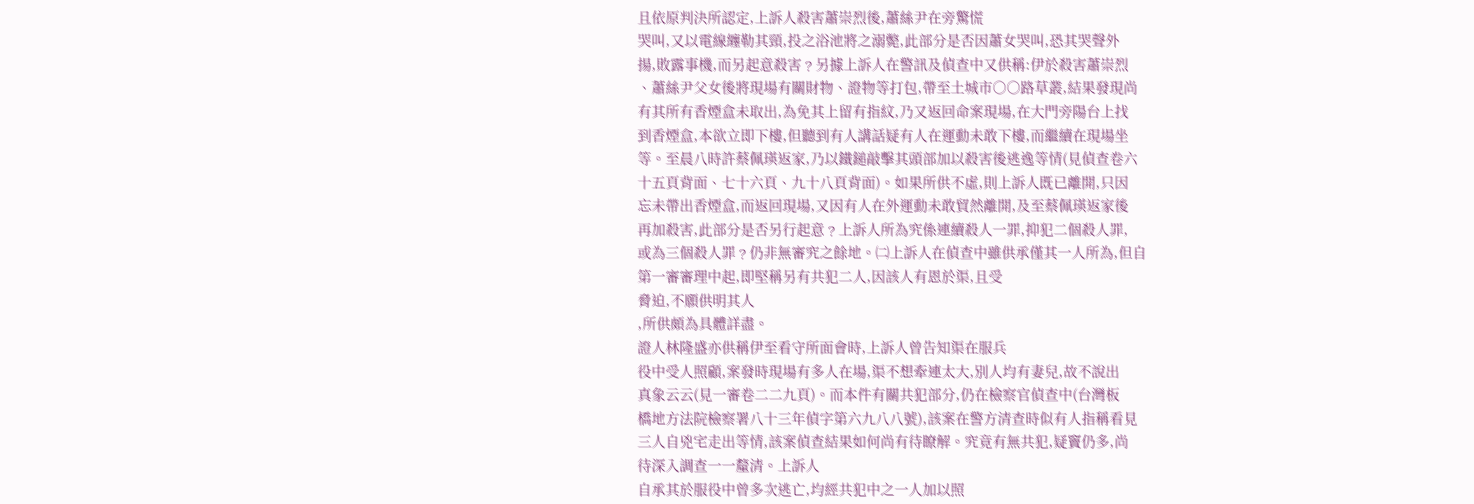且依原判決所認定,上訴人殺害蕭崇烈後,蕭絲尹在旁驚慌
哭叫,又以電線纏勒其頸,投之浴池將之溺斃,此部分是否因蕭女哭叫,恐其哭聲外
揚,敗露事機,而另起意殺害﹖另據上訴人在警訊及偵查中又供稱:伊於殺害蕭崇烈
、蕭絲尹父女後將現場有關財物、證物等打包,帶至土城市○○路草叢,結果發現尚
有其所有香煙盒未取出,為免其上留有指紋,乃又返回命案現場,在大門旁陽台上找
到香煙盒,本欲立即下樓,但聽到有人講話疑有人在運動未敢下樓,而繼續在現場坐
等。至晨八時許蔡佩瑛返家,乃以鐵鎚敲擊其頭部加以殺害後逃逸等情(見偵查卷六
十五頁背面、七十六頁、九十八頁背面)。如果所供不虛,則上訴人既已離開,只因
忘未帶出香煙盒,而返回現場,又因有人在外運動未敢貿然離開,及至蔡佩瑛返家後
再加殺害,此部分是否另行起意﹖上訴人所為究係連續殺人一罪,抑犯二個殺人罪,
或為三個殺人罪﹖仍非無審究之餘地。㈡上訴人在偵查中雖供承僅其一人所為,但自
第一審審理中起,即堅稱另有共犯二人,因該人有恩於渠,且受
脅迫,不願供明其人
,所供頗為具體詳盡。
證人林隆盛亦供稱伊至看守所面會時,上訴人曾告知渠在服兵
役中受人照顧,案發時現場有多人在場,渠不想牽連太大,別人均有妻兒,故不說出
真象云云(見一審卷二二九頁)。而本件有關共犯部分,仍在檢察官偵查中(台灣板
橋地方法院檢察署八十三年偵字第六九八八號),該案在警方清查時似有人指稱看見
三人自兇宅走出等情,該案偵查結果如何尚有待瞭解。究竟有無共犯,疑竇仍多,尚
待深入調查一一釐清。上訴人
自承其於服役中曾多次逃亡,均經共犯中之一人加以照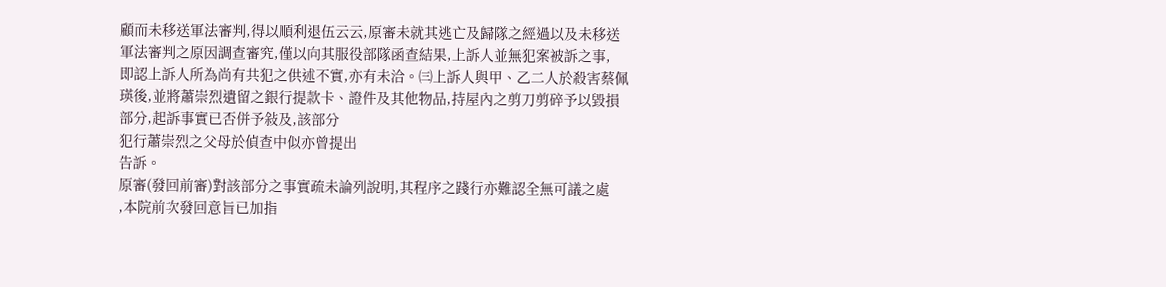顧而未移送軍法審判,得以順利退伍云云,原審未就其逃亡及歸隊之經過以及未移送
軍法審判之原因調查審究,僅以向其服役部隊函查結果,上訴人並無犯案被訴之事,
即認上訴人所為尚有共犯之供述不實,亦有未洽。㈢上訴人與甲、乙二人於殺害蔡佩
瑛後,並將蕭崇烈遺留之銀行提款卡、證件及其他物品,持屋內之剪刀剪碎予以毀損
部分,起訴事實已否併予敍及,該部分
犯行蕭崇烈之父母於偵查中似亦曾提出
告訴。
原審(發回前審)對該部分之事實疏未論列說明,其程序之踐行亦難認全無可議之處
,本院前次發回意旨已加指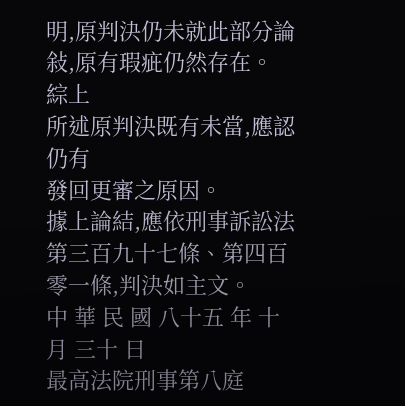明,原判決仍未就此部分論敍,原有瑕疵仍然存在。
綜上
所述原判決既有未當,應認仍有
發回更審之原因。
據上論結,應依刑事訴訟法第三百九十七條、第四百零一條,判決如主文。
中 華 民 國 八十五 年 十 月 三十 日
最高法院刑事第八庭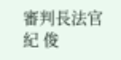審判長法官 紀 俊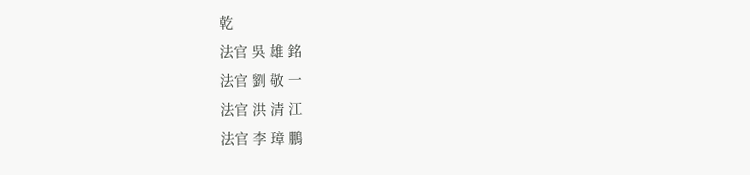乾
法官 吳 雄 銘
法官 劉 敬 一
法官 洪 清 江
法官 李 璋 鵬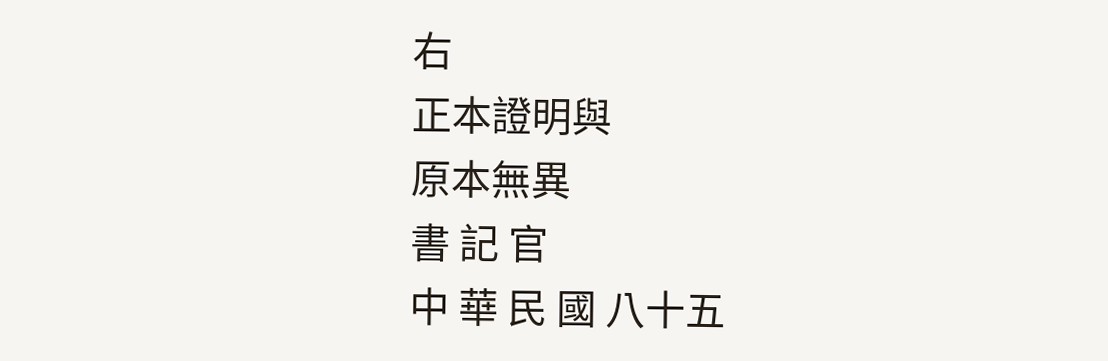右
正本證明與
原本無異
書 記 官
中 華 民 國 八十五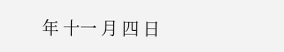年 十一 月 四 日